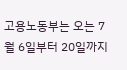고용노동부는 오는 7월 6일부터 20일까지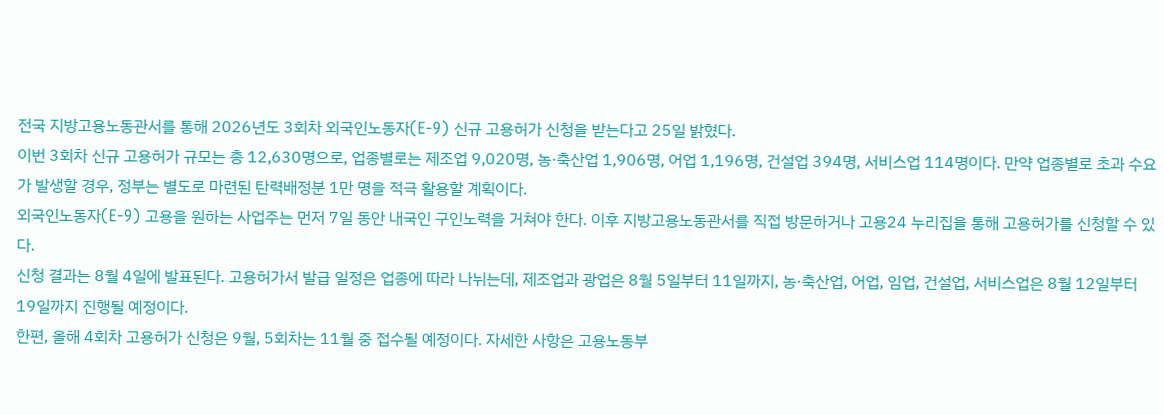전국 지방고용노동관서를 통해 2026년도 3회차 외국인노동자(E-9) 신규 고용허가 신청을 받는다고 25일 밝혔다.
이번 3회차 신규 고용허가 규모는 총 12,630명으로, 업종별로는 제조업 9,020명, 농·축산업 1,906명, 어업 1,196명, 건설업 394명, 서비스업 114명이다. 만약 업종별로 초과 수요가 발생할 경우, 정부는 별도로 마련된 탄력배정분 1만 명을 적극 활용할 계획이다.
외국인노동자(E-9) 고용을 원하는 사업주는 먼저 7일 동안 내국인 구인노력을 거쳐야 한다. 이후 지방고용노동관서를 직접 방문하거나 고용24 누리집을 통해 고용허가를 신청할 수 있다.
신청 결과는 8월 4일에 발표된다. 고용허가서 발급 일정은 업종에 따라 나뉘는데, 제조업과 광업은 8월 5일부터 11일까지, 농·축산업, 어업, 임업, 건설업, 서비스업은 8월 12일부터 19일까지 진행될 예정이다.
한편, 올해 4회차 고용허가 신청은 9월, 5회차는 11월 중 접수될 예정이다. 자세한 사항은 고용노동부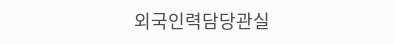외국인력담당관실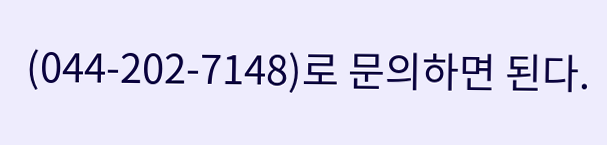(044-202-7148)로 문의하면 된다.